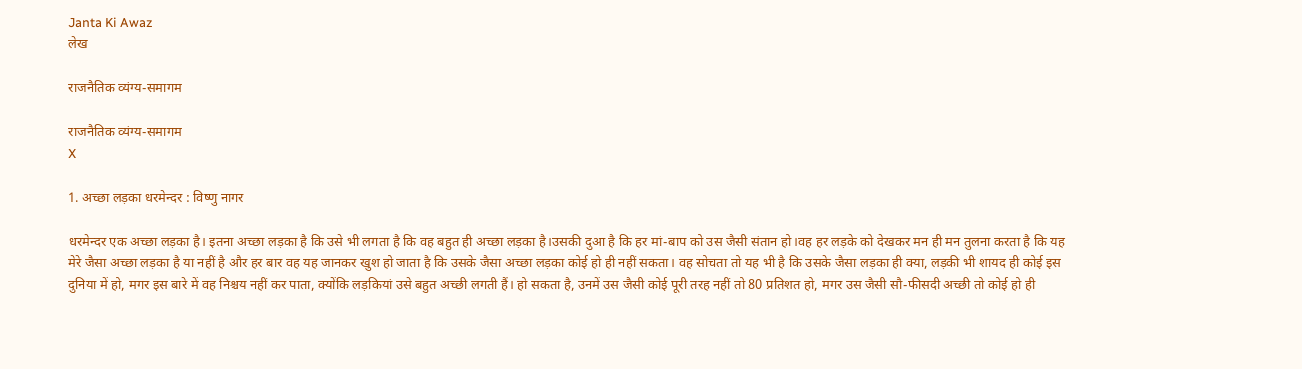Janta Ki Awaz
लेख

राजनैतिक व्यंग्य-समागम

राजनैतिक व्यंग्य-समागम
X

1. अच्छा लड़का धरमेन्दर : विष्णु नागर

धरमेन्दर एक अच्छा लड़का है। इतना अच्छा लड़का है कि उसे भी लगता है कि वह बहुत ही अच्छा लड़का है।उसकी दुआ है कि हर मां-बाप को उस जैसी संतान हो।वह हर लड़के को देखकर मन ही मन तुलना करता है कि यह मेरे जैसा अच्छा लड़का है या नहीं है और हर बार वह यह जानकर खुश हो जाता है कि उसके जैसा अच्छा लड़का कोई हो ही नहीं सकता। वह सोचता तो यह भी है कि उसके जैसा लड़का ही क्या, लड़की भी शायद ही कोई इस दुनिया में हो, मगर इस बारे में वह निश्चय नहीं कर पाता, क्योंकि लड़कियां उसे बहुत अच्छी लगती हैं। हो सकता है, उनमें उस जैसी कोई पूरी तरह नहीं तो 80 प्रतिशत हो, मगर उस जैसी सौ-फीसदी अच्छी तो कोई हो ही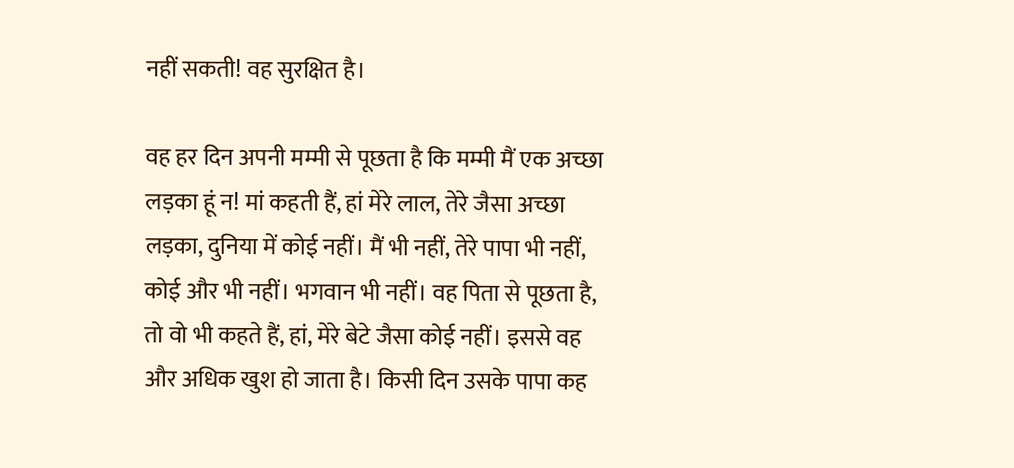नहीं सकती! वह सुरक्षित है।

वह हर दिन अपनी मम्मी से पूछता है कि मम्मी मैं एक अच्छा लड़का हूं न! मां कहती हैं, हां मेरे लाल, तेरे जैसा अच्छा लड़का, दुनिया में कोई नहीं। मैं भी नहीं, तेरे पापा भी नहीं, कोई और भी नहीं। भगवान भी नहीं। वह पिता से पूछता है, तो वो भी कहते हैं, हां, मेरे बेटे जैसा कोई नहीं। इससे वह और अधिक खुश हो जाता है। किसी दिन उसके पापा कह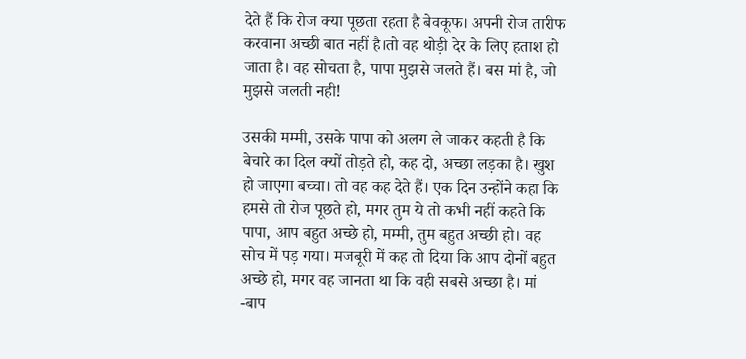देते हैं कि रोज क्या पूछता रहता है बेवकूफ। अपनी रोज तारीफ करवाना अच्छी बात नहीं है।तो वह थोड़ी देर के लिए हताश हो जाता है। वह सोचता है, पापा मुझसे जलते हैं। बस मां है, जो मुझसे जलती नही!

उसकी मम्मी, उसके पापा को अलग ले जाकर कहती है कि बेचारे का दिल क्यों तोड़ते हो, कह दो, अच्छा लड़का है। खुश हो जाएगा बच्चा। तो वह कह देते हैं। एक दिन उन्होंने कहा कि हमसे तो रोज पूछते हो, मगर तुम ये तो कभी नहीं कहते कि पापा, आप बहुत अच्छे हो, मम्मी, तुम बहुत अच्छी हो। वह सोच में पड़ गया। मजबूरी में कह तो दिया कि आप दोनों बहुत अच्छे हो, मगर वह जानता था कि वही सबसे अच्छा है। मां -बाप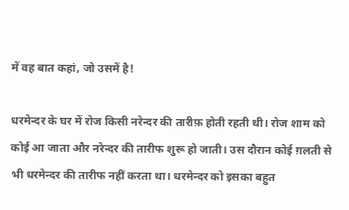में वह बात कहां, जो उसमें है!

धरमेन्दर के घर में रोज किसी नरेन्दर की तारीफ़ होती रहती थी। रोज शाम को कोई आ जाता और नरेन्दर की तारीफ शुरू हो जाती। उस दौरान कोई ग़लती से भी धरमेन्दर की तारीफ नहीं करता था‌। धरमेन्दर को इसका बहुत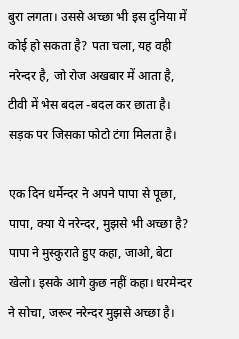बुरा लगता। उससे अच्छा भी इस दुनिया में कोई हो सकता है? पता चला, यह वही नरेन्दर है, जो रोज अखबार में आता है, टीवी में भेस बदल -बदल कर छाता है। सड़क पर जिसका फोटो टंगा मिलता है।

एक दिन धर्मेन्दर ने अपने पापा से पूछा, पापा, क्या ये नरेन्दर, मुझसे भी अच्छा है? पापा ने मुस्कुराते हुए कहा, जाओ, बेटा खेलो। इसके आगे कुछ नहीं कहा। धरमेन्दर ने सोचा, जरूर नरेन्दर मुझसे अच्छा है।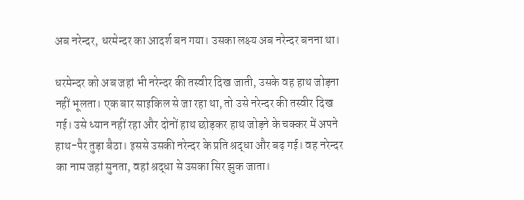अब नरेन्दर, धरमेन्दर का आदर्श बन गया। उसका लक्ष्य अब नरेन्दर बनना था।

धरमेन्दर को अब जहां भी नरेन्दर की तस्वीर दिख जाती, उसके वह हाथ जोड़ना नहीं भूलता। एक बार साइकिल से जा रहा था, तो उसे नरेन्दर की तस्वीर दिख गई। उसे ध्यान नहीं रहा और दोनों हाथ छोड़कर हाथ जोड़ने के चक्कर में अपने हाथ-पैर तुड़ा बैठा। इससे उसकी नरेन्दर के प्रति श्रद्धा और बढ़ गई। वह नरेन्दर का नाम जहां सुनता, वहां श्रद्धा से उसका सिर झुक जाता।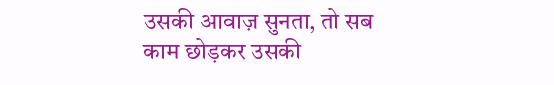उसकी आवाज़ सुनता, तो सब काम छोड़कर उसकी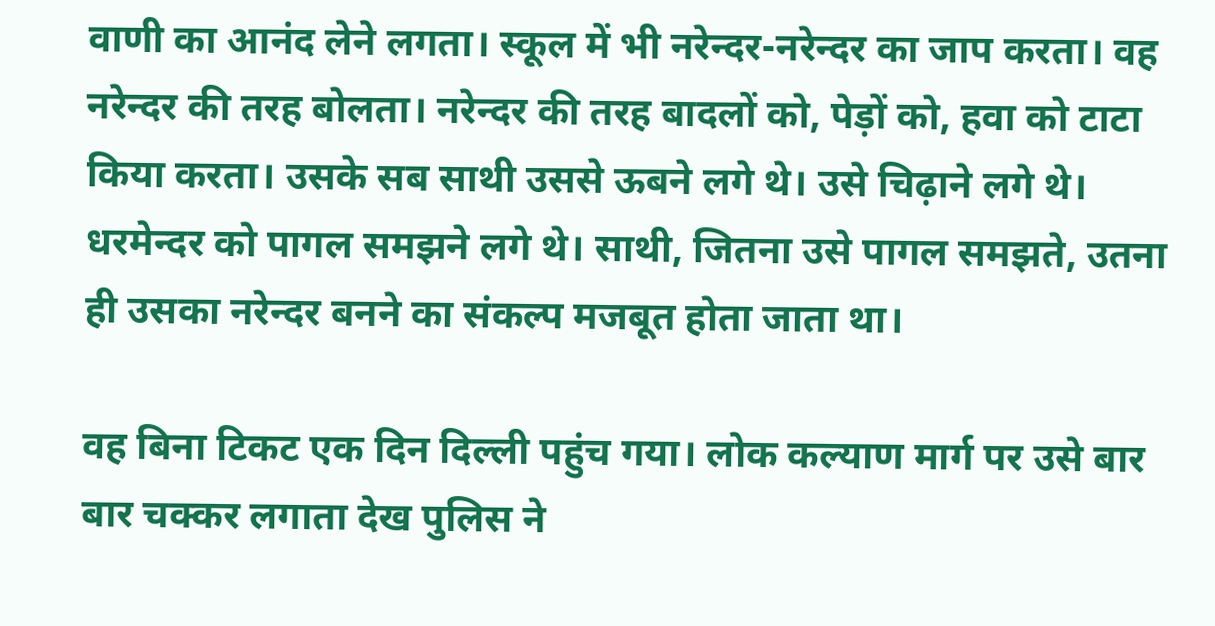वाणी का आनंद लेने लगता। स्कूल में भी नरेन्दर-नरेन्दर का जाप करता। वह नरेन्दर की तरह बोलता। नरेन्दर की तरह बादलों को, पेड़ों को, हवा को टाटा किया करता। उसके सब साथी उससे ऊबने लगे थे। उसे चिढ़ाने लगे थे। धरमेन्दर को पागल समझने लगे थे। साथी, जितना उसे पागल समझते, उतना ही उसका नरेन्दर बनने का संकल्प मजबूत होता जाता था।

वह बिना टिकट एक दिन दिल्ली पहुंच गया। लोक कल्याण मार्ग पर उसे बार बार चक्कर लगाता देख पुलिस ने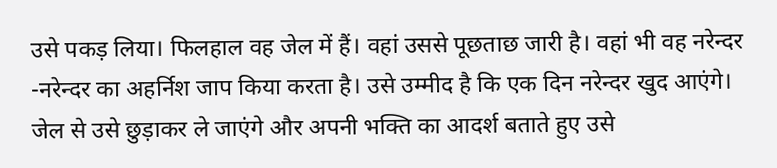उसे पकड़ लिया। फिलहाल वह जेल में हैं। वहां उससे पूछताछ जारी है। वहां भी वह नरेन्दर -नरेन्दर का अहर्निश जाप किया करता है। उसे उम्मीद है कि एक दिन नरेन्दर खुद आएंगे। जेल से उसे छुड़ाकर ले जाएंगे और अपनी भक्ति का आदर्श बताते हुए उसे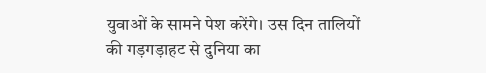युवाओं के सामने पेश करेंगे। उस दिन तालियों की गड़गड़ाहट से दुनिया का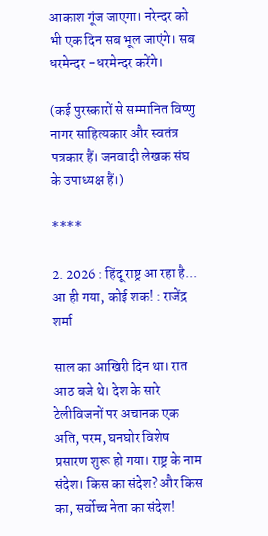आकाश गूंज जाएगा। नरेन्दर को भी एक दिन सब भूल जाएंगे। सब धरमेन्दर -धरमेन्दर करेंगे।

(कई पुरस्कारों से सम्मानित विष्णु नागर साहित्यकार और स्वतंत्र पत्रकार हैं। जनवादी लेखक संघ के उपाध्यक्ष हैं।)

****

2. 2026 : हिंदू राष्ट्र आ रहा है... आ ही गया, कोई शक! : राजेंद्र शर्मा

साल का आखिरी दिन था। रात आठ बजे थे। देश के सारे टेलीविजनों पर अचानक एक अति, परम, घनघोर विशेष प्रसारण शुरू हो गया। राष्ट्र के नाम संदेश। किस का संदेश? और किस का, सर्वोच्च नेता का संदेश!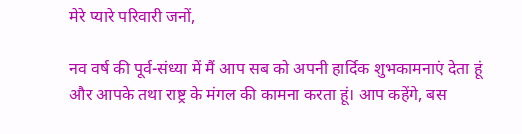मेरे प्यारे परिवारी जनों,

नव वर्ष की पूर्व-संध्या में मैं आप सब को अपनी हार्दिक शुभकामनाएं देता हूं और आपके तथा राष्ट्र के मंगल की कामना करता हूं। आप कहेंगे, बस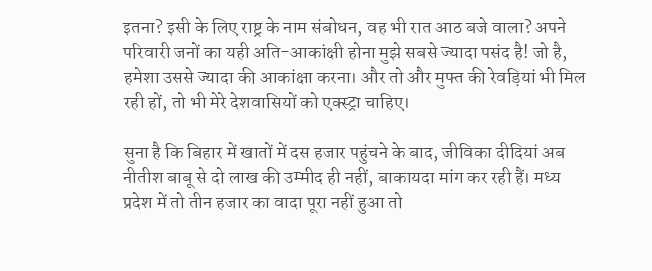इतना? इसी के लिए राष्ट्र के नाम संबोधन, वह भी रात आठ बजे वाला? अपने परिवारी जनों का यही अति-आकांक्षी होना मुझे सबसे ज्यादा पसंद है! जो है, हमेशा उससे ज्यादा की आकांक्षा करना। और तो और मुफ्त की रेवड़ियां भी मिल रही हों, तो भी मेरे देशवासियों को एक्स्ट्रा चाहिए।

सुना है कि बिहार में खातों में दस हजार पहुंचने के बाद, जीविका दीदियां अब नीतीश बाबू से दो लाख की उम्मीद ही नहीं, बाकायदा मांग कर रही हैं। मध्य प्रदेश में तो तीन हजार का वादा पूरा नहीं हुआ तो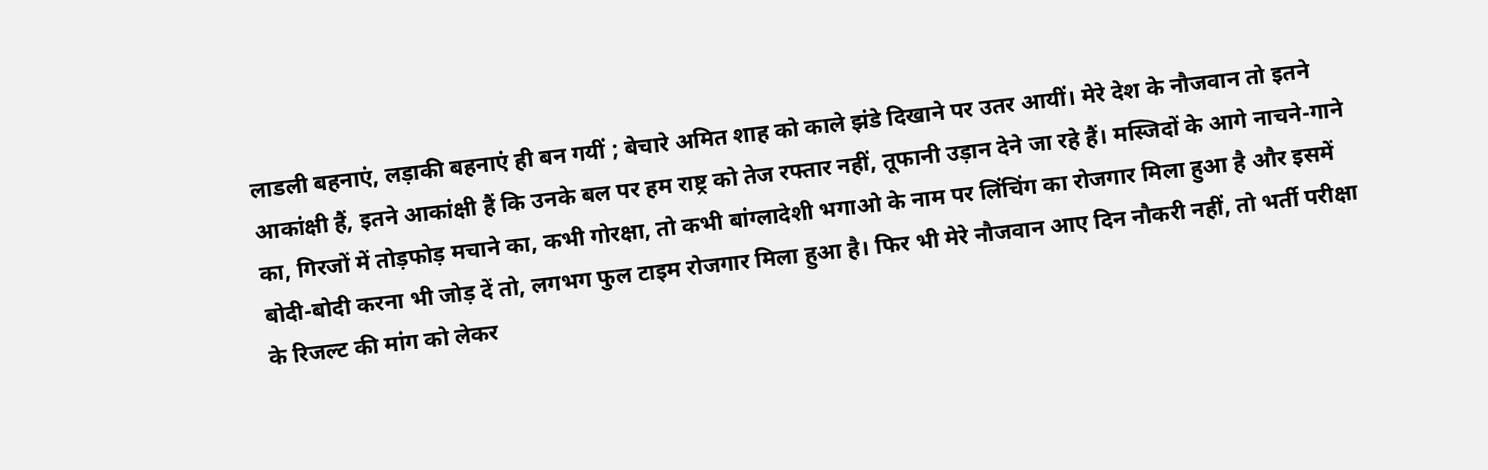लाडली बहनाएं, लड़ाकी बहनाएं ही बन गयीं ; बेचारे अमित शाह को काले झंडे दिखाने पर उतर आयीं। मेरे देश के नौजवान तो इतने आकांक्षी हैं, इतने आकांक्षी हैं कि उनके बल पर हम राष्ट्र को तेज रफ्तार नहीं, तूफानी उड़ान देने जा रहे हैं। मस्जिदों के आगे नाचने-गाने का, गिरजों में तोड़फोड़ मचाने का, कभी गोरक्षा, तो कभी बांग्लादेशी भगाओ के नाम पर लिंचिंग का रोजगार मिला हुआ है और इसमें बोदी-बोदी करना भी जोड़ दें तो, लगभग फुल टाइम रोजगार मिला हुआ है। फिर भी मेरे नौजवान आए दिन नौकरी नहीं, तो भर्ती परीक्षा के रिजल्ट की मांग को लेकर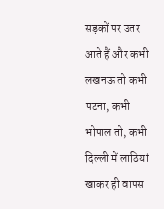सड़कों पर उतर आते हैं और कभी लखनऊ तो कभी पटना, कभी भोपाल तो, कभी दिल्ली में लाठियां खाकर ही वापस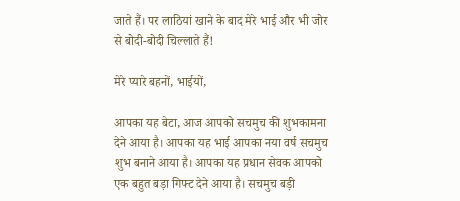जाते हैं। पर लाठियां खाने के बाद मेरे भाई और भी जोर से बोदी-बोदी चिल्लाते हैं!

मेरे प्यारे बहनों, भाईयों,

आपका यह बेटा, आज आपको सचमुच की शुभकामना देने आया है। आपका यह भाई आपका नया वर्ष सचमुच शुभ बनाने आया है। आपका यह प्रधान सेवक आपको एक बहुत बड़ा गिफ्ट देने आया है। सचमुच बड़ी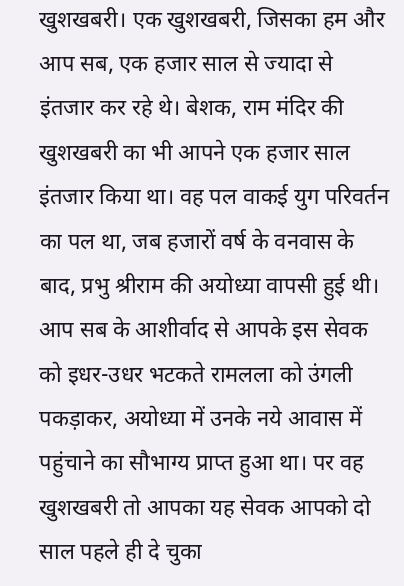खुशखबरी। एक खुशखबरी, जिसका हम और आप सब, एक हजार साल से ज्यादा से इंतजार कर रहे थे। बेशक, राम मंदिर की खुशखबरी का भी आपने एक हजार साल इंतजार किया था। वह पल वाकई युग परिवर्तन का पल था, जब हजारों वर्ष के वनवास के बाद, प्रभु श्रीराम की अयोध्या वापसी हुई थी। आप सब के आशीर्वाद से आपके इस सेवक को इधर-उधर भटकते रामलला को उंगली पकड़ाकर, अयोध्या में उनके नये आवास में पहुंचाने का सौभाग्य प्राप्त हुआ था। पर वह खुशखबरी तो आपका यह सेवक आपको दो साल पहले ही दे चुका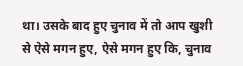था। उसके बाद हुए चुनाव में तो आप खुशी से ऐसे मगन हुए, ऐसे मगन हुए कि, चुनाव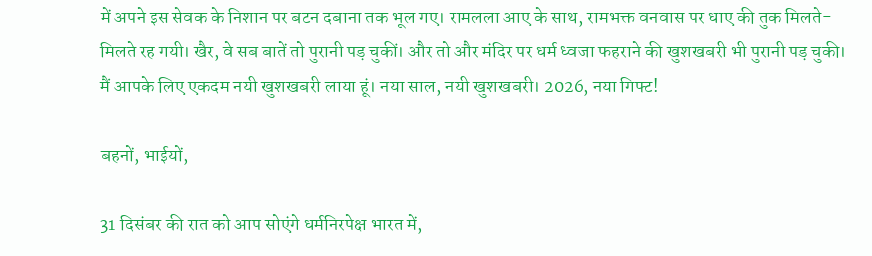में अपने इस सेवक के निशान पर बटन दबाना तक भूल गए। रामलला आए के साथ, रामभक्त वनवास पर धाए की तुक मिलते-मिलते रह गयी। खैर, वे सब बातें तो पुरानी पड़ चुकीं। और तो और मंदिर पर धर्म ध्वजा फहराने की खुशखबरी भी पुरानी पड़ चुकी। मैं आपके लिए एकदम नयी खुशखबरी लाया हूं। नया साल, नयी खुशखबरी। 2026, नया गिफ्ट!

बहनों, भाईयों,

31 दिसंबर की रात को आप सोएंगे धर्मनिरपेक्ष भारत में,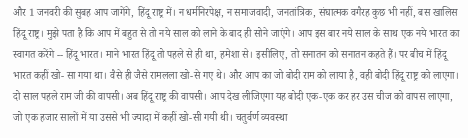और 1 जनवरी की सुबह आप जागेंगे, हिंदू राष्ट्र में। न धर्मनिरपेक्ष, न समाजवादी, जनतांत्रिक, संघात्मक वगैरह कुछ भी नहीं, बस खालिस हिंदू राष्ट्र। मुझे पता है कि आप में बहुत से तो नये साल को लाने के बाद ही सोने जाएंगे। आप इस बार नये साल के साथ एक नये भारत का स्वागत करेंगे -- हिंदू भारत। माने भारत हिंदू तो पहले से ही था, हमेशा से। इसीलिए, तो सनातन को सनातन कहते हैं। पर बीच में हिंदू भारत कहीं खो- सा गया था। वैसे ही जैसे रामलला खो-से गए थे। और आप का जो बोदी राम को लाया है, वही बोदी हिंदू राष्ट्र को लाएगा। दो साल पहले राम जी की वापसी। अब हिंदू राष्ट्र की वापसी। आप देख लीजिएगा यह बोदी एक-एक कर हर उस चीज को वापस लाएगा, जो एक हजार सालों में या उससे भी ज्यादा में कहीं खो-सी गयी थी। चतुर्वर्ण व्यवस्था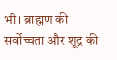भी। ब्राह्मण की सर्वोच्चता और शूद्र की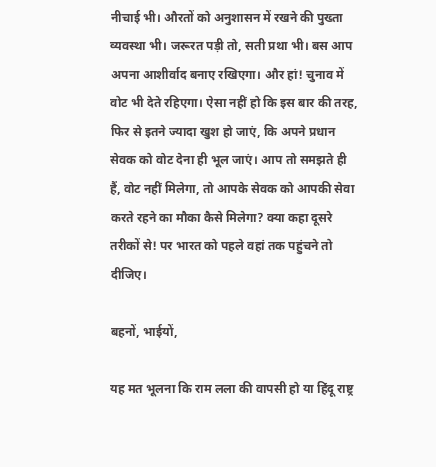नीचाई भी। औरतों को अनुशासन में रखने की पुख्ता व्यवस्था भी। जरूरत पड़ी तो, सती प्रथा भी। बस आप अपना आशीर्वाद बनाए रखिएगा। और हां! चुनाव में वोट भी देते रहिएगा। ऐसा नहीं हो कि इस बार की तरह, फिर से इतने ज्यादा खुश हो जाएं, कि अपने प्रधान सेवक को वोट देना ही भूल जाएं। आप तो समझते ही हैं, वोट नहीं मिलेगा, तो आपके सेवक को आपकी सेवा करते रहने का मौका कैसे मिलेगा? क्या कहा दूसरे तरीकों से! पर भारत को पहले वहां तक पहुंचने तो दीजिए।

बहनों, भाईयों,

यह मत भूलना कि राम लला की वापसी हो या हिंदू राष्ट्र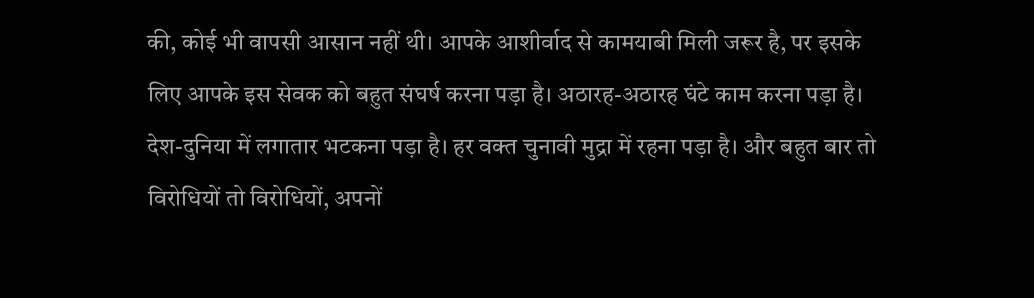की, कोई भी वापसी आसान नहीं थी। आपके आशीर्वाद से कामयाबी मिली जरूर है, पर इसके लिए आपके इस सेवक को बहुत संघर्ष करना पड़ा है। अठारह-अठारह घंटे काम करना पड़ा है। देश-दुनिया में लगातार भटकना पड़ा है। हर वक्त चुनावी मुद्रा में रहना पड़ा है। और बहुत बार तो विरोधियों तो विरोधियों, अपनों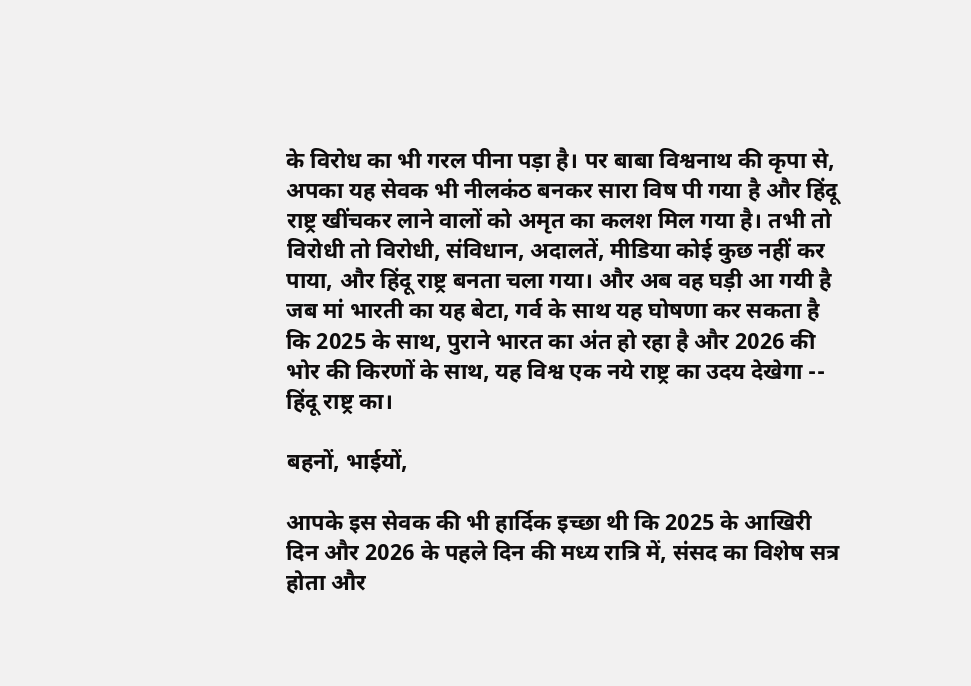के विरोध का भी गरल पीना पड़ा है। पर बाबा विश्वनाथ की कृपा से, अपका यह सेवक भी नीलकंठ बनकर सारा विष पी गया है और हिंदू राष्ट्र खींचकर लाने वालों को अमृत का कलश मिल गया है। तभी तो विरोधी तो विरोधी, संविधान, अदालतें, मीडिया कोई कुछ नहीं कर पाया, और हिंदू राष्ट्र बनता चला गया। और अब वह घड़ी आ गयी है जब मां भारती का यह बेटा, गर्व के साथ यह घोषणा कर सकता है कि 2025 के साथ, पुराने भारत का अंत हो रहा है और 2026 की भोर की किरणों के साथ, यह विश्व एक नये राष्ट्र का उदय देखेगा -- हिंदू राष्ट्र का।

बहनों, भाईयों,

आपके इस सेवक की भी हार्दिक इच्छा थी कि 2025 के आखिरी दिन और 2026 के पहले दिन की मध्य रात्रि में, संसद का विशेष सत्र होता और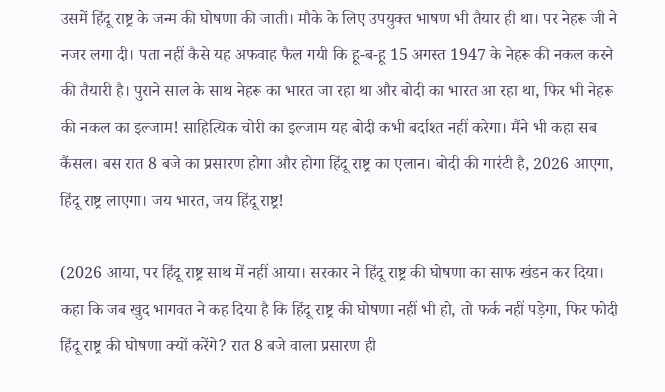उसमें हिंदू राष्ट्र के जन्म की घोषणा की जाती। मौके के लिए उपयुक्त भाषण भी तैयार ही था। पर नेहरू जी ने नजर लगा दी। पता नहीं कैसे यह अफवाह फैल गयी कि हू-ब-हू 15 अगस्त 1947 के नेहरू की नकल करने की तैयारी है। पुराने साल के साथ नेहरू का भारत जा रहा था और बोदी का भारत आ रहा था, फिर भी नेहरू की नकल का इल्जाम! साहित्यिक चोरी का इल्जाम यह बोदी कभी बर्दाश्त नहीं करेगा। मैंने भी कहा सब कैंसल। बस रात 8 बजे का प्रसारण होगा और होगा हिंदू राष्ट्र का एलान। बोदी की गारंटी है, 2026 आएगा, हिंदू राष्ट्र लाएगा। जय भारत, जय हिंदू राष्ट्र!

(2026 आया, पर हिंदू राष्ट्र साथ में नहीं आया। सरकार ने हिंदू राष्ट्र की घोषणा का साफ खंडन कर दिया। कहा कि जब खुद भागवत ने कह दिया है कि हिंदू राष्ट्र की घोषणा नहीं भी हो, तो फर्क नहीं पड़ेगा, फिर फोदी हिंदू राष्ट्र की घोषणा क्यों करेंगे? रात 8 बजे वाला प्रसारण ही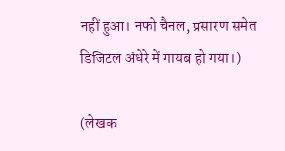नहीं हुआ। नफो चैनल, प्रसारण समेत डिजिटल अंधेरे में गायब हो गया।)

(लेखक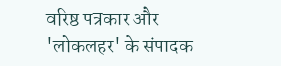वरिष्ठ पत्रकार और 'लोकलहर' के संपादक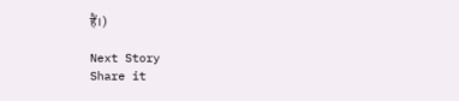हैं।)

Next Story
Share it